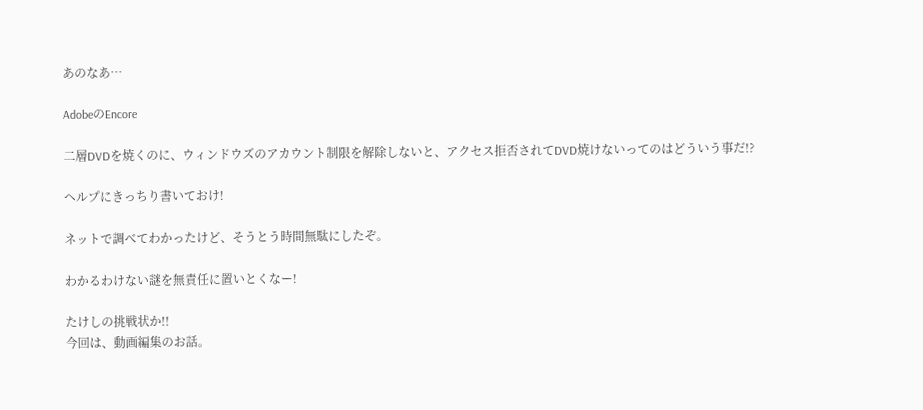あのなあ…

AdobeのEncore

二層DVDを焼くのに、ウィンドウズのアカウント制限を解除しないと、アクセス拒否されてDVD焼けないってのはどういう事だ!?

ヘルプにきっちり書いておけ!

ネットで調べてわかったけど、そうとう時間無駄にしたぞ。

わかるわけない謎を無責任に置いとくなー!

たけしの挑戦状か!!
今回は、動画編集のお話。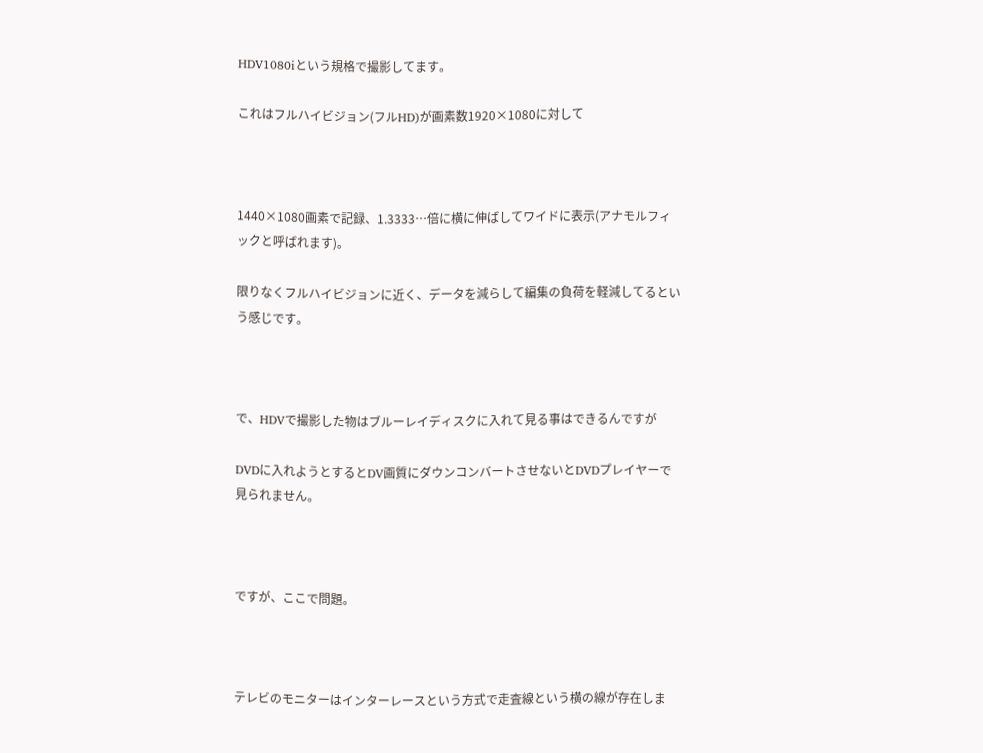HDV1080iという規格で撮影してます。

これはフルハイビジョン(フルHD)が画素数1920×1080に対して



1440×1080画素で記録、1.3333…倍に横に伸ばしてワイドに表示(アナモルフィックと呼ばれます)。

限りなくフルハイビジョンに近く、データを減らして編集の負荷を軽減してるという感じです。



で、HDVで撮影した物はブルーレイディスクに入れて見る事はできるんですが

DVDに入れようとするとDV画質にダウンコンバートさせないとDVDプレイヤーで見られません。



ですが、ここで問題。



テレビのモニターはインターレースという方式で走査線という横の線が存在しま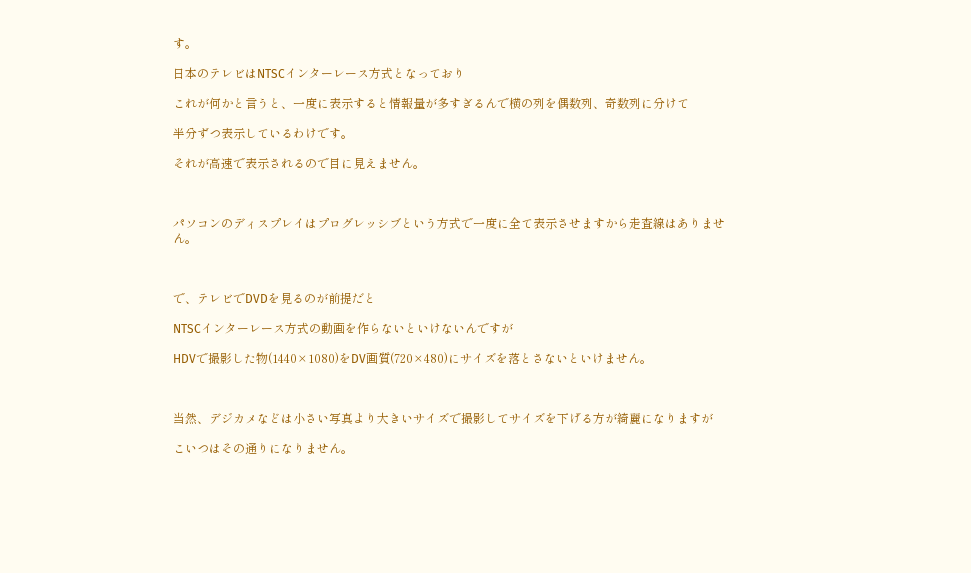す。

日本のテレビはNTSCインターレース方式となっており

これが何かと言うと、一度に表示すると情報量が多すぎるんで横の列を偶数列、奇数列に分けて

半分ずつ表示しているわけです。

それが高速で表示されるので目に見えません。



パソコンのディスプレイはプログレッシブという方式で一度に全て表示させますから走査線はありません。



で、テレビでDVDを見るのが前提だと

NTSCインターレース方式の動画を作らないといけないんですが

HDVで撮影した物(1440×1080)をDV画質(720×480)にサイズを落とさないといけません。



当然、デジカメなどは小さい写真より大きいサイズで撮影してサイズを下げる方が綺麗になりますが

こいつはその通りになりません。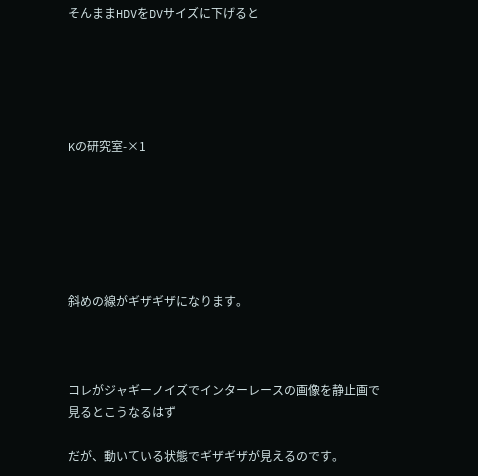そんままHDVをDVサイズに下げると





Kの研究室-×1






斜めの線がギザギザになります。



コレがジャギーノイズでインターレースの画像を静止画で見るとこうなるはず

だが、動いている状態でギザギザが見えるのです。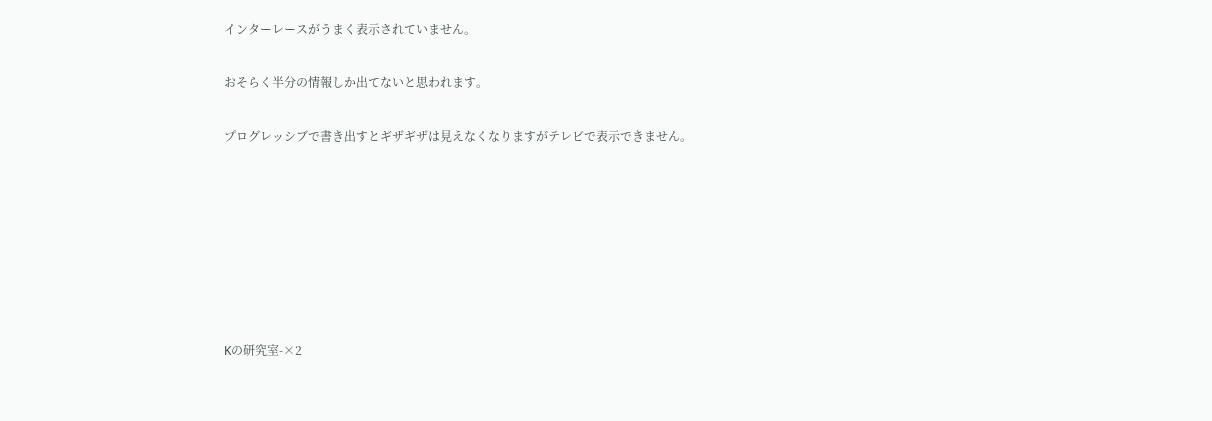インターレースがうまく表示されていません。

おそらく半分の情報しか出てないと思われます。

プログレッシブで書き出すとギザギザは見えなくなりますがテレビで表示できません。







Kの研究室-×2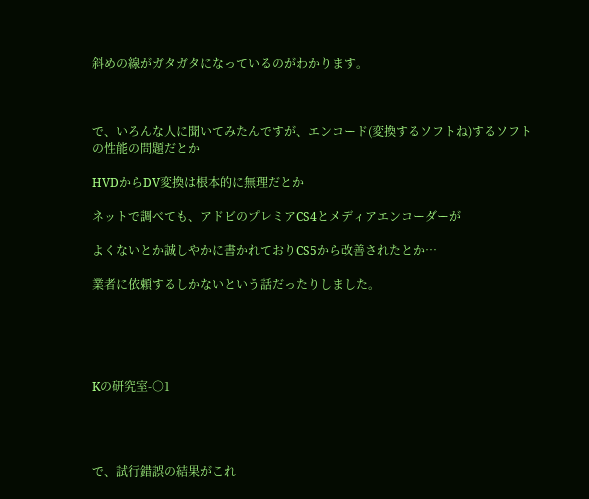斜めの線がガタガタになっているのがわかります。



で、いろんな人に聞いてみたんですが、エンコード(変換するソフトね)するソフトの性能の問題だとか

HVDからDV変換は根本的に無理だとか

ネットで調べても、アドビのプレミアCS4とメディアエンコーダーが

よくないとか誠しやかに書かれておりCS5から改善されたとか…

業者に依頼するしかないという話だったりしました。





Kの研究室-○1




で、試行錯誤の結果がこれ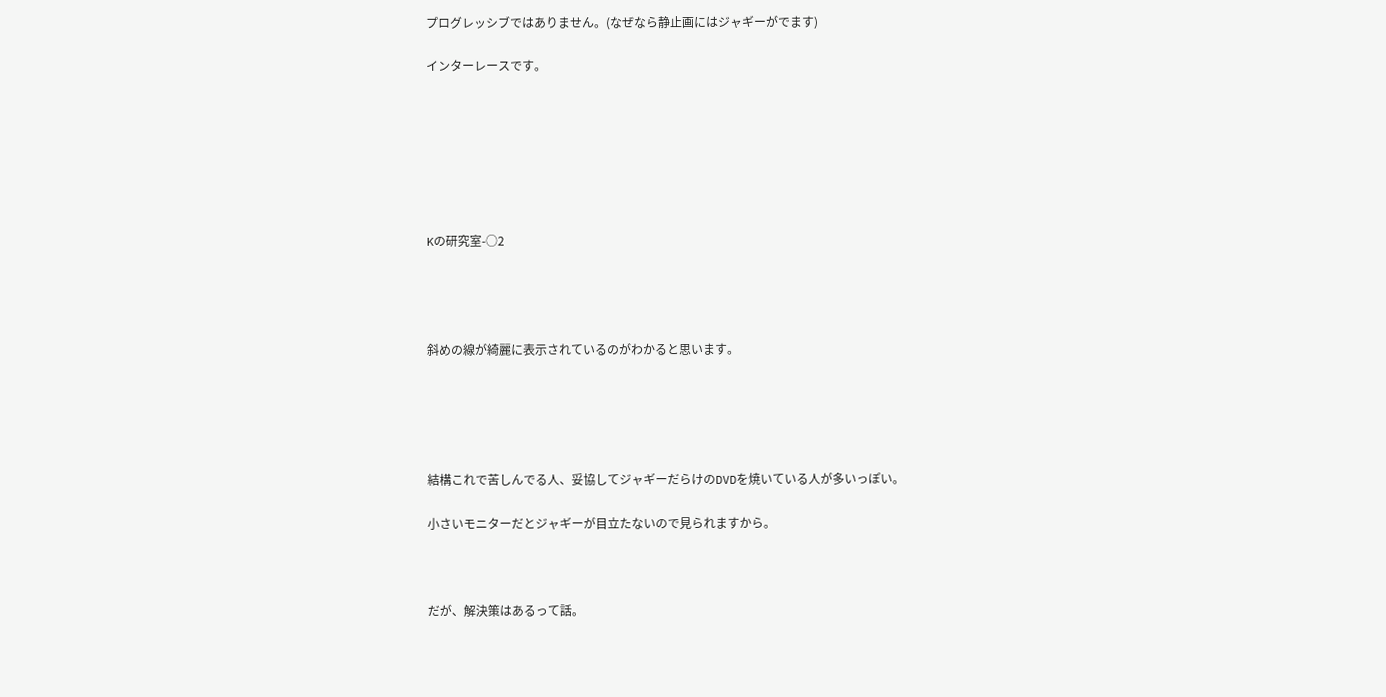プログレッシブではありません。(なぜなら静止画にはジャギーがでます)

インターレースです。







Kの研究室-○2




斜めの線が綺麗に表示されているのがわかると思います。





結構これで苦しんでる人、妥協してジャギーだらけのDVDを焼いている人が多いっぽい。

小さいモニターだとジャギーが目立たないので見られますから。



だが、解決策はあるって話。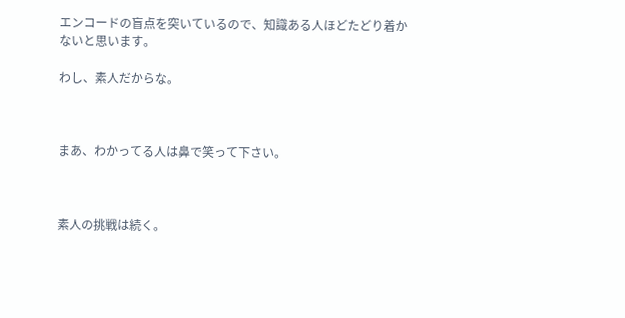エンコードの盲点を突いているので、知識ある人ほどたどり着かないと思います。

わし、素人だからな。



まあ、わかってる人は鼻で笑って下さい。



素人の挑戦は続く。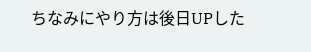ちなみにやり方は後日UPした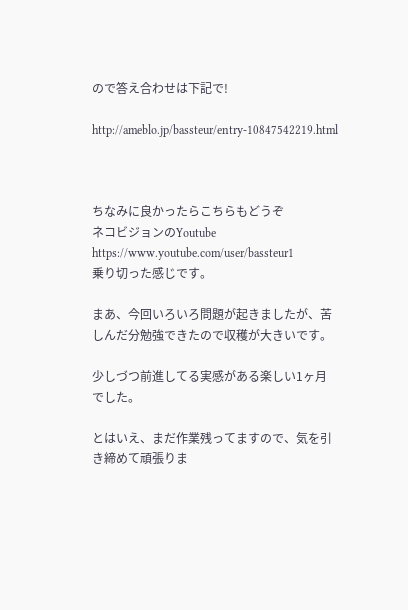ので答え合わせは下記で!

http://ameblo.jp/bassteur/entry-10847542219.html



ちなみに良かったらこちらもどうぞ
ネコビジョンのYoutube
https://www.youtube.com/user/bassteur1
乗り切った感じです。

まあ、今回いろいろ問題が起きましたが、苦しんだ分勉強できたので収穫が大きいです。

少しづつ前進してる実感がある楽しい1ヶ月でした。

とはいえ、まだ作業残ってますので、気を引き締めて頑張りま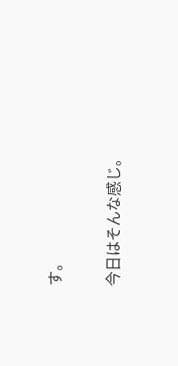す。

今日はそんな感じ。